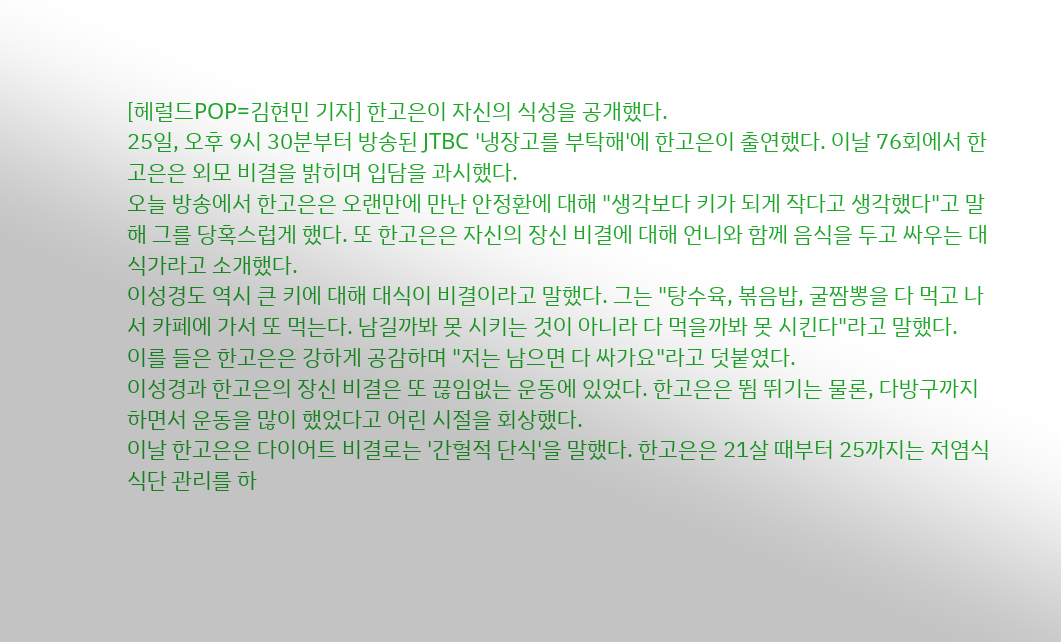[헤럴드POP=김현민 기자] 한고은이 자신의 식성을 공개했다.
25일, 오후 9시 30분부터 방송된 JTBC '냉장고를 부탁해'에 한고은이 출연했다. 이날 76회에서 한고은은 외모 비결을 밝히며 입담을 과시했다.
오늘 방송에서 한고은은 오랜만에 만난 안정환에 대해 "생각보다 키가 되게 작다고 생각했다"고 말해 그를 당혹스럽게 했다. 또 한고은은 자신의 장신 비결에 대해 언니와 함께 음식을 두고 싸우는 대식가라고 소개했다.
이성경도 역시 큰 키에 대해 대식이 비결이라고 말했다. 그는 "탕수육, 볶음밥, 굴짬뽕을 다 먹고 나서 카페에 가서 또 먹는다. 남길까봐 못 시키는 것이 아니라 다 먹을까봐 못 시킨다"라고 말했다.
이를 들은 한고은은 강하게 공감하며 "저는 남으면 다 싸가요"라고 덧붙였다.
이성경과 한고은의 장신 비결은 또 끊임없는 운동에 있었다. 한고은은 뜀 뛰기는 물론, 다방구까지 하면서 운동을 많이 했었다고 어린 시절을 회상했다.
이날 한고은은 다이어트 비결로는 '간헐적 단식'을 말했다. 한고은은 21살 때부터 25까지는 저염식 식단 관리를 하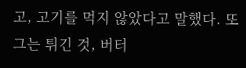고, 고기를 먹지 않았다고 말했다. 또 그는 튀긴 것, 버터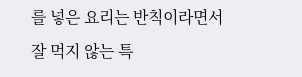를 넣은 요리는 반칙이라면서 잘 먹지 않는 특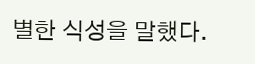별한 식성을 말했다.